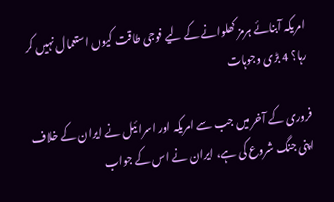امریکہ آبنائے ہرمز کھلوانے کے لیے فوجی طاقت کیوں استعمال نہیں کر رہا؟ 4 بڑی وجوہات

فروری کے آخر میں جب سے امریکہ اور اسرائیل نے ایران کے خلاف اپنی جنگ شروع کی ہے، ایران نے اس کے جواب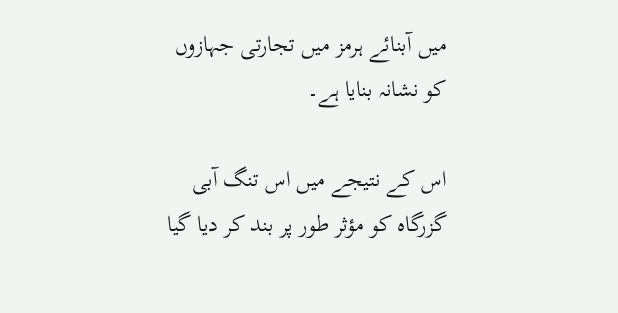میں آبنائے ہرمز میں تجارتی جہازوں کو نشانہ بنایا ہے۔

اس کے نتیجے میں اس تنگ آبی گزرگاہ کو مؤثر طور پر بند کر دیا گیا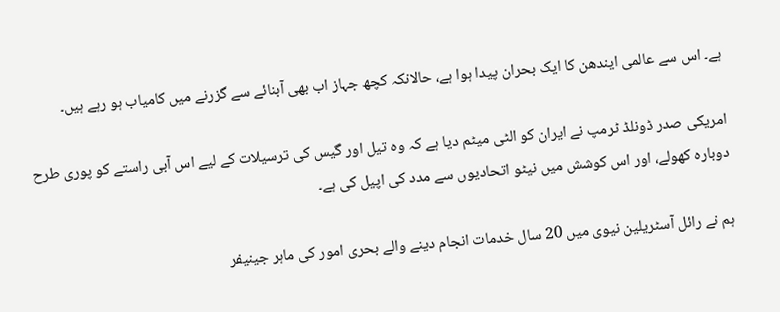ہے۔ اس سے عالمی ایندھن کا ایک بحران پیدا ہوا ہے، حالانکہ کچھ جہاز اب بھی آبنائے سے گزرنے میں کامیاب ہو رہے ہیں۔

امریکی صدر ڈونلڈ ٹرمپ نے ایران کو الٹی میٹم دیا ہے کہ وہ تیل اور گیس کی ترسیلات کے لیے اس آبی راستے کو پوری طرح دوبارہ کھولے، اور اس کوشش میں نیٹو اتحادیوں سے مدد کی اپیل کی ہے۔

ہم نے رائل آسٹریلین نیوی میں 20 سال خدمات انجام دینے والے بحری امور کی ماہر جینیفر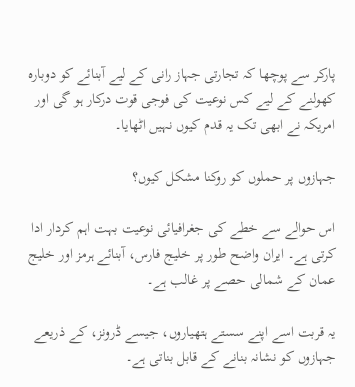پارکر سے پوچھا کہ تجارتی جہاز رانی کے لیے آبنائے کو دوبارہ کھولنے کے لیے کس نوعیت کی فوجی قوت درکار ہو گی اور امریکہ نے ابھی تک یہ قدم کیوں نہیں اٹھایا۔

جہازوں پر حملوں کو روکنا مشکل کیوں؟

اس حوالے سے خطے کی جغرافیائی نوعیت بہت اہم کردار ادا کرتی ہے۔ ایران واضح طور پر خلیج فارس، آبنائے ہرمز اور خلیج عمان کے شمالی حصے پر غالب ہے۔

یہ قربت اسے اپنے سستے ہتھیاروں، جیسے ڈرونز، کے ذریعے جہازوں کو نشانہ بنانے کے قابل بناتی ہے۔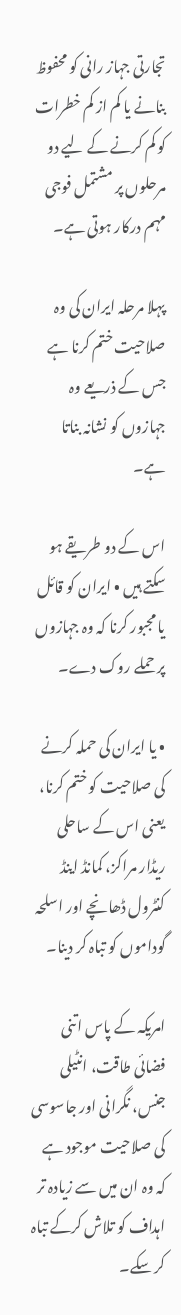تجارتی جہاز رانی کو محفوظ بنانے یا کم از کم خطرات کو کم کرنے کے لیے دو مرحلوں پر مشتمل فوجی مہم درکار ہوتی ہے۔

پہلا مرحلہ ایران کی وہ صلاحیت ختم کرنا ہے جس کے ذریعے وہ جہازوں کو نشانہ بناتا ہے۔

اس کے دو طریقے ہو سکتے ہیں • ایران کو قائل یا مجبور کرنا کہ وہ جہازوں پر حملے روک دے۔

• یا ایران کی حملہ کرنے کی صلاحیت کو ختم کرنا، یعنی اس کے ساحلی ریڈار مراکز، کمانڈ اینڈ کنٹرول ڈھانچے اور اسلحہ گوداموں کو تباہ کر دینا۔

امریکہ کے پاس اتنی فضائی طاقت، انٹیلی جنس، نگرانی اور جاسوسی کی صلاحیت موجود ہے کہ وہ ان میں سے زیادہ تر اہداف کو تلاش کرکے تباہ کر سکے۔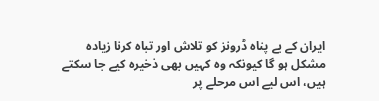ایران کے بے پناہ ڈرونز کو تلاش اور تباہ کرنا زیادہ مشکل ہو گا کیونکہ وہ کہیں بھی ذخیرہ کیے جا سکتے ہیں، اس لیے اس مرحلے پر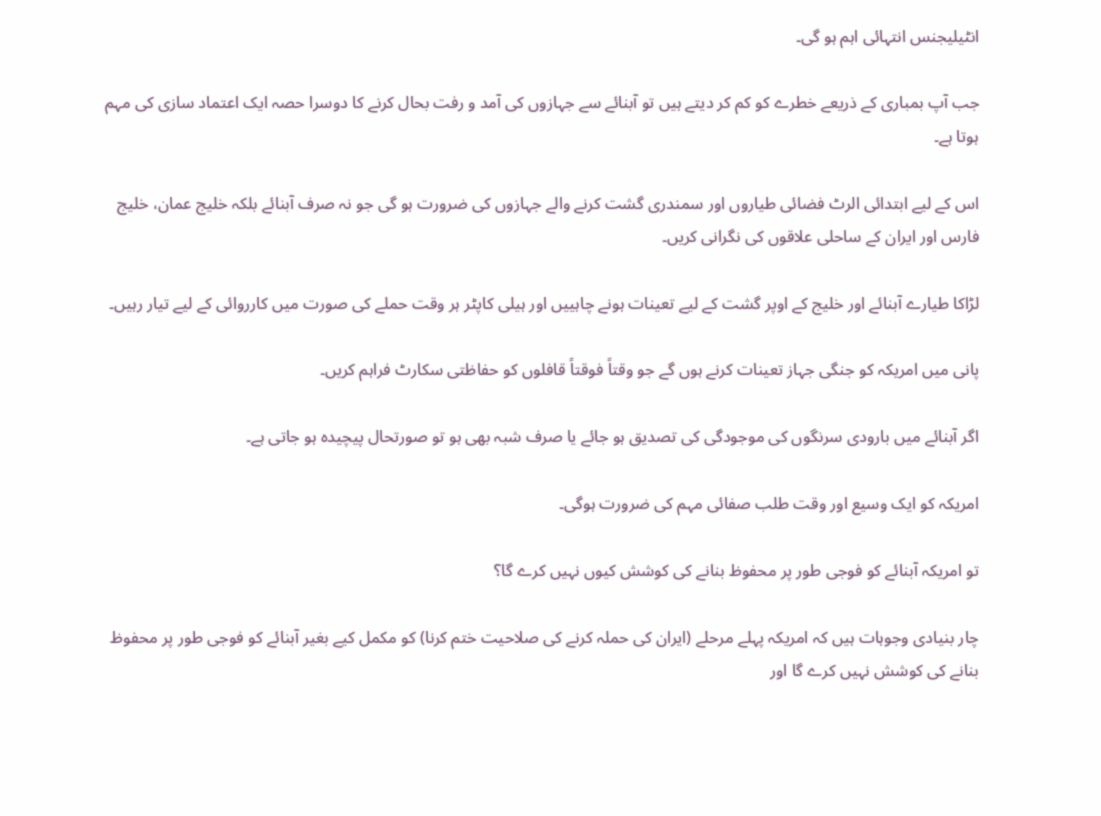انٹیلیجنس انتہائی اہم ہو گی۔

جب آپ بمباری کے ذریعے خطرے کو کم کر دیتے ہیں تو آبنائے سے جہازوں کی آمد و رفت بحال کرنے کا دوسرا حصہ ایک اعتماد سازی کی مہم ہوتا ہے۔

اس کے لیے ابتدائی الرٹ فضائی طیاروں اور سمندری گشت کرنے والے جہازوں کی ضرورت ہو گی جو نہ صرف آبنائے بلکہ خلیج عمان، خلیج فارس اور ایران کے ساحلی علاقوں کی نگرانی کریں۔

لڑاکا طیارے آبنائے اور خلیج کے اوپر گشت کے لیے تعینات ہونے چاہییں اور ہیلی کاپٹر ہر وقت حملے کی صورت میں کارروائی کے لیے تیار رہیں۔

پانی میں امریکہ کو جنگی جہاز تعینات کرنے ہوں گے جو وقتاً فوقتاً قافلوں کو حفاظتی سکارٹ فراہم کریں۔

اگر آبنائے میں بارودی سرنگوں کی موجودگی کی تصدیق ہو جائے یا صرف شبہ بھی ہو تو صورتحال پیچیدہ ہو جاتی ہے۔

امریکہ کو ایک وسیع اور وقت طلب صفائی مہم کی ضرورت ہوگی۔

تو امریکہ آبنائے کو فوجی طور پر محفوظ بنانے کی کوشش کیوں نہیں کرے گا؟

چار بنیادی وجوہات ہیں کہ امریکہ پہلے مرحلے (ایران کی حملہ کرنے کی صلاحیت ختم کرنا) کو مکمل کیے بغیر آبنائے کو فوجی طور پر محفوظ بنانے کی کوشش نہیں کرے گا اور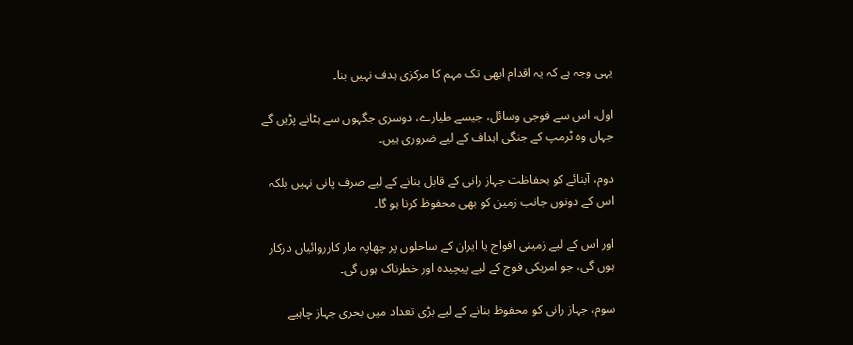یہی وجہ ہے کہ یہ اقدام ابھی تک مہم کا مرکزی ہدف نہیں بنا۔

اول، اس سے فوجی وسائل، جیسے طیارے، دوسری جگہوں سے ہٹانے پڑیں گے جہاں وہ ٹرمپ کے جنگی اہداف کے لیے ضروری ہیں۔

دوم، آبنائے کو بحفاظت جہاز رانی کے قابل بنانے کے لیے صرف پانی نہیں بلکہ اس کے دونوں جانب زمین کو بھی محفوظ کرنا ہو گا۔

اور اس کے لیے زمینی افواج یا ایران کے ساحلوں پر چھاپہ مار کارروائیاں درکار ہوں گی، جو امریکی فوج کے لیے پیچیدہ اور خطرناک ہوں گی۔

سوم، جہاز رانی کو محفوظ بنانے کے لیے بڑی تعداد میں بحری جہاز چاہیے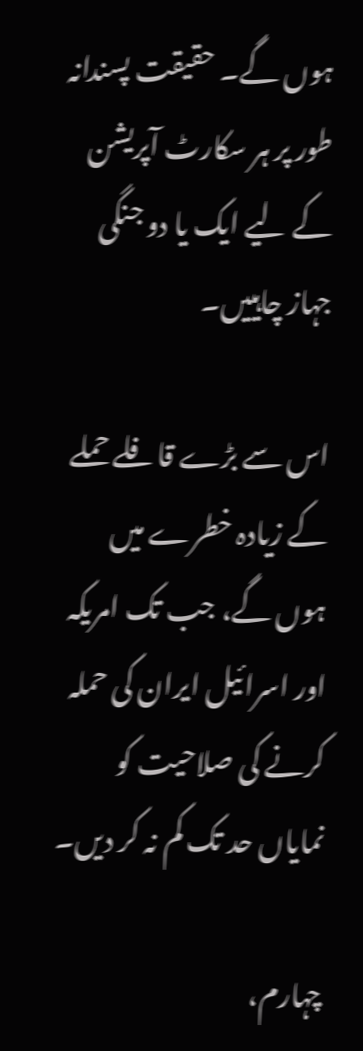ہوں گے۔ حقیقت پسندانہ طور پر ہر سکارٹ آپریشن کے لیے ایک یا دو جنگی جہاز چاہییں۔

اس سے بڑے قافلے حملے کے زیادہ خطرے میں ہوں گے، جب تک امریکہ اور اسرائیل ایران کی حملہ کرنے کی صلاحیت کو نمایاں حد تک کم نہ کر دیں۔

چہارم،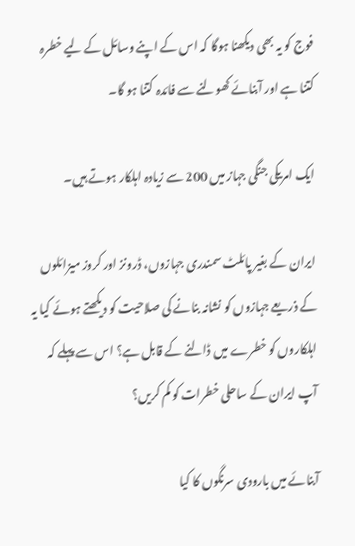فوج کو یہ بھی دیکھنا ہوگا کہ اس کے اپنے وسائل کے لیے خطرہ کتنا ہے اور آبنائے کھولنے سے فائدہ کتنا ہو گا۔

ایک امریکی جنگی جہاز میں 200 سے زیادہ اہلکار ہوتے ہیں۔

ایران کے بغیر پائلٹ سمندری جہازوں، ڈرونز اور کروز میزائلوں کے ذریعے جہازوں کو نشانہ بنانے کی صلاحیت کو دیکھتے ہوئے کیا یہ اہلکاروں کو خطرے میں ڈالنے کے قابل ہے؟ اس سے پہلے کہ آپ ایران کے ساحلی خطرات کو کم کریں؟

آبنائے میں بارودی سرنگوں کا کیا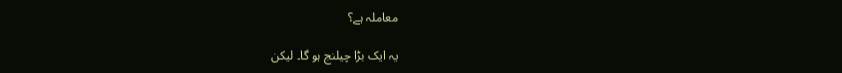معاملہ ہے؟

یہ ایک بڑا چیلنج ہو گا۔ لیکن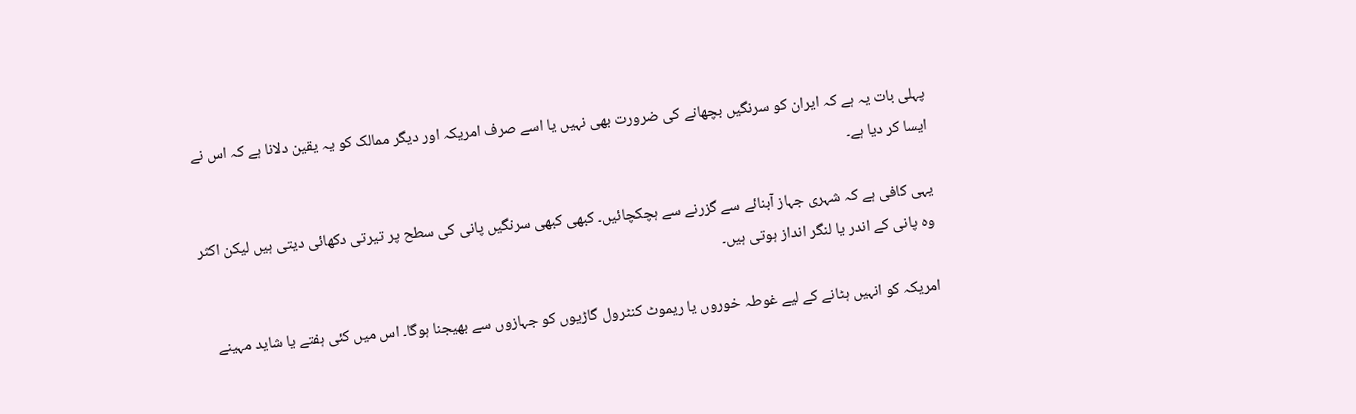پہلی بات یہ ہے کہ ایران کو سرنگیں بچھانے کی ضرورت بھی نہیں یا اسے صرف امریکہ اور دیگر ممالک کو یہ یقین دلانا ہے کہ اس نے ایسا کر دیا ہے۔

یہی کافی ہے کہ شہری جہاز آبنائے سے گزرنے سے ہچکچائیں۔ کبھی کبھی سرنگیں پانی کی سطح پر تیرتی دکھائی دیتی ہیں لیکن اکثر وہ پانی کے اندر یا لنگر انداز ہوتی ہیں۔

امریکہ کو انہیں ہٹانے کے لیے غوطہ خوروں یا ریموٹ کنٹرول گاڑیوں کو جہازوں سے بھیجنا ہوگا۔ اس میں کئی ہفتے یا شاید مہینے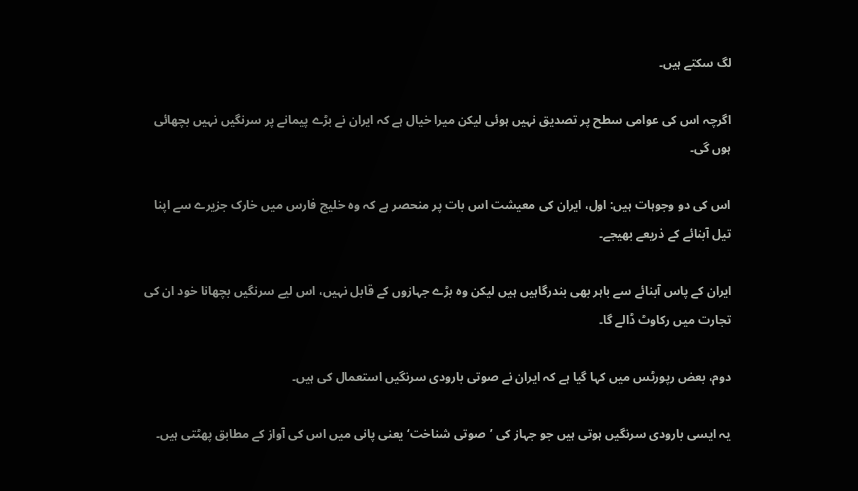لگ سکتے ہیں۔

اگرچہ اس کی عوامی سطح پر تصدیق نہیں ہوئی لیکن میرا خیال ہے کہ ایران نے بڑے پیمانے پر سرنگیں نہیں بچھائی ہوں گی۔

اس کی دو وجوہات ہیں: اول، ایران کی معیشت اس بات پر منحصر ہے کہ وہ خلیج فارس میں خارک جزیرے سے اپنا تیل آبنائے کے ذریعے بھیجے۔

ایران کے پاس آبنائے سے باہر بھی بندرگاہیں ہیں لیکن وہ بڑے جہازوں کے قابل نہیں، اس لیے سرنگیں بچھانا خود ان کی تجارت میں رکاوٹ ڈالے گا۔

دوم، بعض رپورٹس میں کہا گیا ہے کہ ایران نے صوتی بارودی سرنگیں استعمال کی ہیں۔

یہ ایسی بارودی سرنگیں ہوتی ہیں جو جہاز کی ’صوتی شناخت‘ یعنی پانی میں اس کی آواز کے مطابق پھٹتی ہیں۔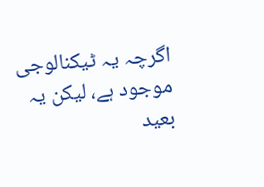اگرچہ یہ ٹیکنالوجی موجود ہے، لیکن یہ بعید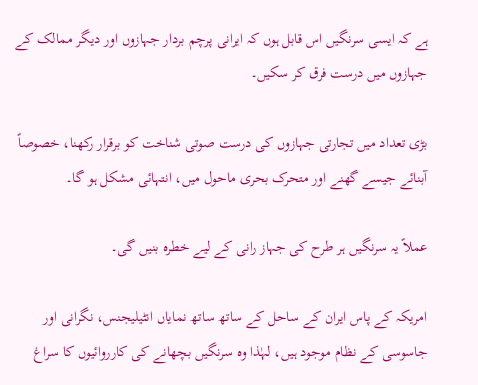ہے کہ ایسی سرنگیں اس قابل ہوں کہ ایرانی پرچم بردار جہازوں اور دیگر ممالک کے جہازوں میں درست فرق کر سکیں۔

بڑی تعداد میں تجارتی جہازوں کی درست صوتی شناخت کو برقرار رکھنا، خصوصاً آبنائے جیسے گھنے اور متحرک بحری ماحول میں، انتہائی مشکل ہو گا۔

عملاً یہ سرنگیں ہر طرح کی جہاز رانی کے لیے خطرہ بنیں گی۔

امریکہ کے پاس ایران کے ساحل کے ساتھ ساتھ نمایاں انٹیلیجنس، نگرانی اور جاسوسی کے نظام موجود ہیں، لہٰذا وہ سرنگیں بچھانے کی کارروائیوں کا سراغ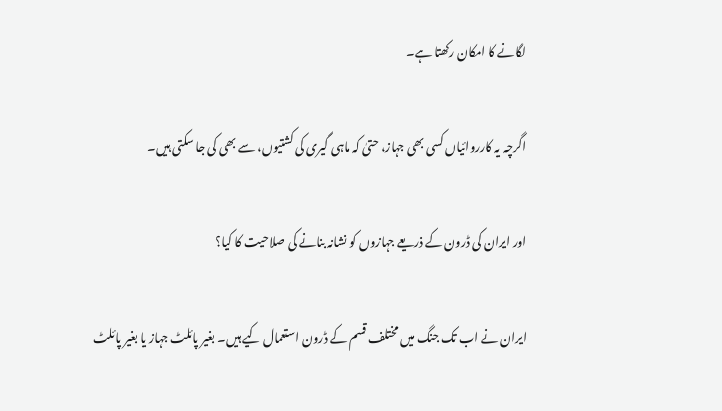لگانے کا امکان رکھتا ہے۔

اگرچہ یہ کارروائیاں کسی بھی جہاز، حتیٰ کہ ماہی گیری کی کشتیوں، سے بھی کی جا سکتی ہیں۔

اور ایران کی ڈرون کے ذریعے جہازوں کو نشانہ بنانے کی صلاحیت کا کیا؟

ایران نے اب تک جنگ میں مختلف قسم کے ڈرون استعمال کیے ہیں۔ بغیر پائلٹ جہاز یا بغیر پائلٹ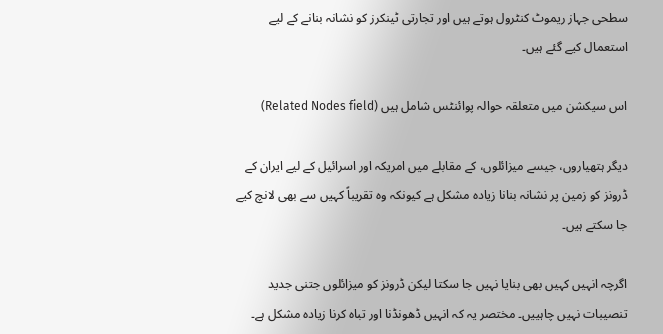سطحی جہاز ریموٹ کنٹرول ہوتے ہیں اور تجارتی ٹینکرز کو نشانہ بنانے کے لیے استعمال کیے گئے ہیں۔

اس سیکشن میں متعلقہ حوالہ پوائنٹس شامل ہیں (Related Nodes field)

دیگر ہتھیاروں، جیسے میزائلوں، کے مقابلے میں امریکہ اور اسرائیل کے لیے ایران کے ڈرونز کو زمین پر نشانہ بنانا زیادہ مشکل ہے کیونکہ وہ تقریباً کہیں سے بھی لانچ کیے جا سکتے ہیں۔

اگرچہ انہیں کہیں بھی بنایا نہیں جا سکتا لیکن ڈرونز کو میزائلوں جتنی جدید تنصیبات نہیں چاہییں۔ مختصر یہ کہ انہیں ڈھونڈنا اور تباہ کرنا زیادہ مشکل ہے۔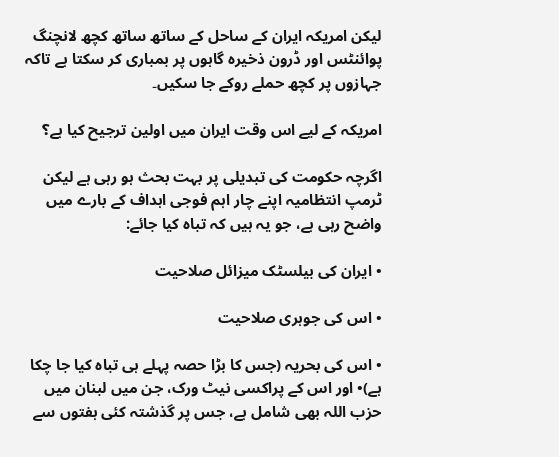لیکن امریکہ ایران کے ساحل کے ساتھ ساتھ کچھ لانچنگ پوائنٹس اور ڈرون ذخیرہ گاہوں پر بمباری کر سکتا ہے تاکہ جہازوں پر کچھ حملے روکے جا سکیں۔

امریکہ کے لیے اس وقت ایران میں اولین ترجیح کیا ہے؟

اگرچہ حکومت کی تبدیلی پر بہت بحث ہو رہی ہے لیکن ٹرمپ انتظامیہ اپنے چار اہم فوجی اہداف کے بارے میں واضح رہی ہے، جو یہ ہیں کہ تباہ کیا جائے:

• ایران کی بیلسٹک میزائل صلاحیت

• اس کی جوہری صلاحیت

• اس کی بحریہ (جس کا بڑا حصہ پہلے ہی تباہ کیا جا چکا ہے)• اور اس کے پراکسی نیٹ ورک، جن میں لبنان میں حزب اللہ بھی شامل ہے، جس پر گذشتہ کئی ہفتوں سے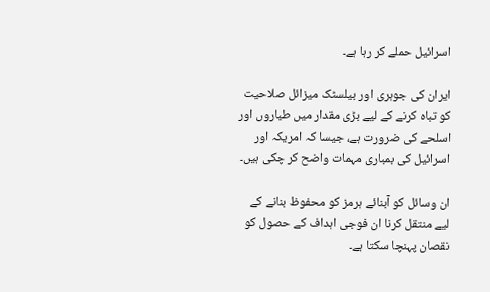اسرائیل حملے کر رہا ہے۔

ایران کی جوہری اور بیلسٹک میزائل صلاحیت کو تباہ کرنے کے لیے بڑی مقدار میں طیاروں اور اسلحے کی ضرورت ہے، جیسا کہ امریکہ اور اسرائیل کی بمباری مہمات واضح کر چکی ہیں۔

ان وسائل کو آبنائے ہرمز کو محفوظ بنانے کے لیے منتقل کرنا ان فوجی اہداف کے حصول کو نقصان پہنچا سکتا ہے۔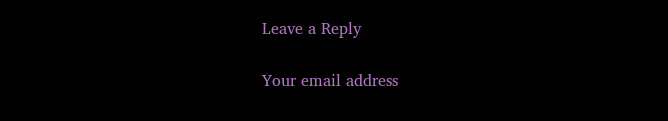Leave a Reply

Your email address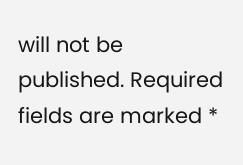will not be published. Required fields are marked *